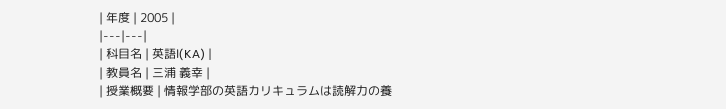| 年度 | 2005 |
|---|---|
| 科目名 | 英語Ⅰ(KA) |
| 教員名 | 三浦 義幸 |
| 授業概要 | 情報学部の英語カリキュラムは読解力の養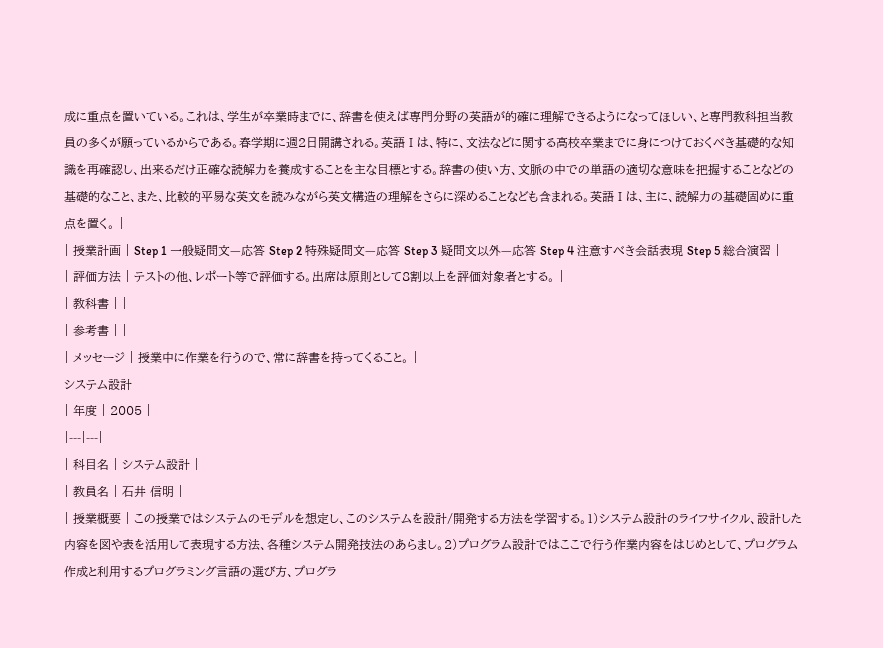成に重点を置いている。これは、学生が卒業時までに、辞書を使えば専門分野の英語が的確に理解できるようになってほしい、と専門教科担当教員の多くが願っているからである。春学期に週2日開講される。英語Ⅰは、特に、文法などに関する高校卒業までに身につけておくべき基礎的な知識を再確認し、出来るだけ正確な読解力を養成することを主な目標とする。辞書の使い方、文脈の中での単語の適切な意味を把握することなどの基礎的なこと、また、比較的平易な英文を読みながら英文構造の理解をさらに深めることなども含まれる。英語Ⅰは、主に、読解力の基礎固めに重点を置く。 |
| 授業計画 | Step 1 一般疑問文—応答 Step 2 特殊疑問文—応答 Step 3 疑問文以外—応答 Step 4 注意すべき会話表現 Step 5 総合演習 |
| 評価方法 | テストの他、レポート等で評価する。出席は原則として8割以上を評価対象者とする。 |
| 教科書 | |
| 参考書 | |
| メッセージ | 授業中に作業を行うので、常に辞書を持ってくること。 |
システム設計
| 年度 | 2005 |
|---|---|
| 科目名 | システム設計 |
| 教員名 | 石井 信明 |
| 授業概要 | この授業ではシステムのモデルを想定し、このシステムを設計/開発する方法を学習する。1)システム設計のライフサイクル、設計した内容を図や表を活用して表現する方法、各種システム開発技法のあらまし。2)プログラム設計ではここで行う作業内容をはじめとして、プログラム作成と利用するプログラミング言語の選び方、プログラ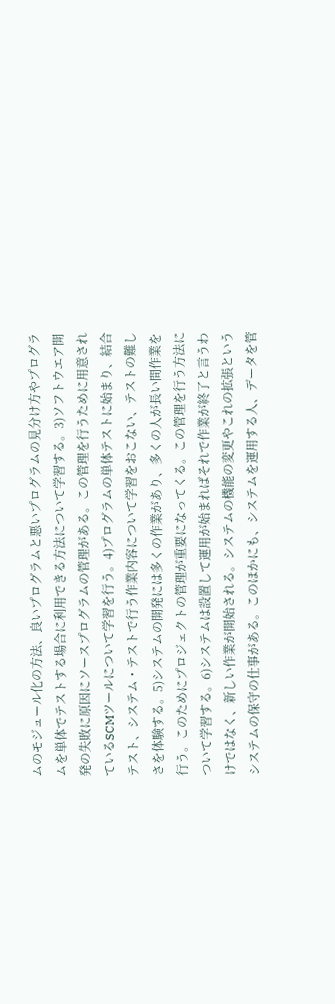ムのモジュール化の方法、良いプログラムと悪いプログラムの見分け方やプログラムを単体でテストする場合に利用できる方法について学習する。3)ソフトウエア開発の失敗に原因にソースプログラムの管理がある。この管理を行うために用意されているSCMツールについて学習を行う。4)プログラムの単体テストに始まり、結合テスト、システム・テストで行う作業内容について学習をおこない、テストの難しさを体験する。5)システムの開発には多くの作業があり、多くの人が長い間作業を行う。このためにプロジェクトの管理が重要になってくる。この管理を行う方法について学習する。6)システムは設置して運用が始まればそれで作業が終了と言うわけではなく、新しい作業が開始される。システムの機能の変更やこれの拡張というシステムの保守の仕事がある。このほかにも、システムを運用する人、データを管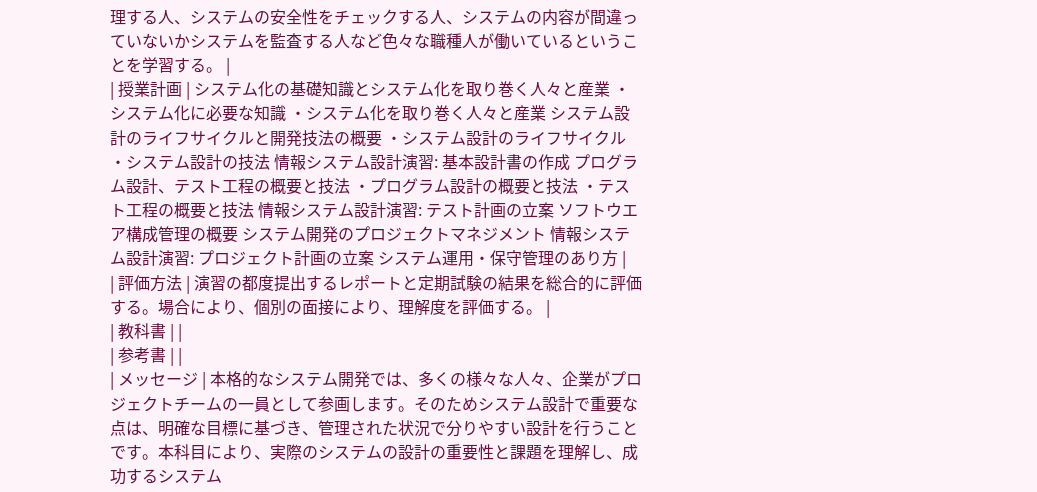理する人、システムの安全性をチェックする人、システムの内容が間違っていないかシステムを監査する人など色々な職種人が働いているということを学習する。 |
| 授業計画 | システム化の基礎知識とシステム化を取り巻く人々と産業 ・システム化に必要な知識 ・システム化を取り巻く人々と産業 システム設計のライフサイクルと開発技法の概要 ・システム設計のライフサイクル ・システム設計の技法 情報システム設計演習: 基本設計書の作成 プログラム設計、テスト工程の概要と技法 ・プログラム設計の概要と技法 ・テスト工程の概要と技法 情報システム設計演習: テスト計画の立案 ソフトウエア構成管理の概要 システム開発のプロジェクトマネジメント 情報システム設計演習: プロジェクト計画の立案 システム運用・保守管理のあり方 |
| 評価方法 | 演習の都度提出するレポートと定期試験の結果を総合的に評価する。場合により、個別の面接により、理解度を評価する。 |
| 教科書 | |
| 参考書 | |
| メッセージ | 本格的なシステム開発では、多くの様々な人々、企業がプロジェクトチームの一員として参画します。そのためシステム設計で重要な点は、明確な目標に基づき、管理された状況で分りやすい設計を行うことです。本科目により、実際のシステムの設計の重要性と課題を理解し、成功するシステム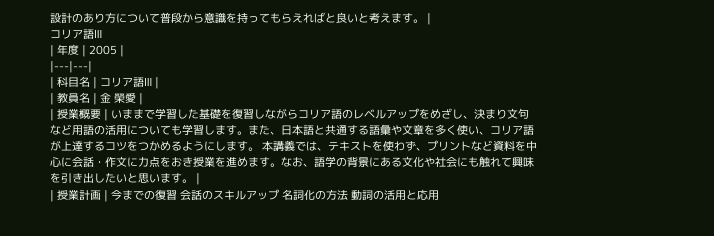設計のあり方について普段から意識を持ってもらえればと良いと考えます。 |
コリア語Ⅲ
| 年度 | 2005 |
|---|---|
| 科目名 | コリア語Ⅲ |
| 教員名 | 金 榮愛 |
| 授業概要 | いままで学習した基礎を復習しながらコリア語のレベルアップをめざし、決まり文句など用語の活用についても学習します。また、日本語と共通する語彙や文章を多く使い、コリア語が上達するコツをつかめるようにします。 本講義では、テキストを使わず、プリントなど資料を中心に会話・作文に力点をおき授業を進めます。なお、語学の背景にある文化や社会にも触れて興味を引き出したいと思います。 |
| 授業計画 | 今までの復習 会話のスキルアップ 名詞化の方法 動詞の活用と応用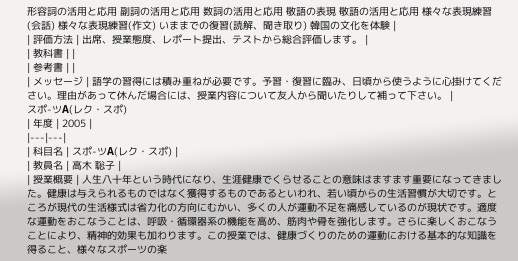形容詞の活用と応用 副詞の活用と応用 数詞の活用と応用 敬語の表現 敬語の活用と応用 様々な表現練習(会話) 様々な表現練習(作文) いままでの復習(読解、聞き取り) 韓国の文化を体験 |
| 評価方法 | 出席、授業態度、レポート提出、テストから総合評価します。 |
| 教科書 | |
| 参考書 | |
| メッセージ | 語学の習得には積み重ねが必要です。予習・復習に臨み、日頃から使うように心掛けてください。理由があって休んだ場合には、授業内容について友人から聞いたりして補って下さい。 |
スポ-ツA(レク・スポ)
| 年度 | 2005 |
|---|---|
| 科目名 | スポ-ツA(レク・スポ) |
| 教員名 | 高木 聡子 |
| 授業概要 | 人生八十年という時代になり、生涯健康でくらせることの意味はますます重要になってきました。健康は与えられるものではなく獲得するものであるといわれ、若い頃からの生活習慣が大切です。ところが現代の生活様式は省力化の方向にむかい、多くの人が運動不足を痛感しているのが現状です。適度な運動をおこなうことは、呼吸・循環器系の機能を高め、筋肉や骨を強化します。さらに楽しくおこなうことにより、精神的効果も加わります。この授業では、健康づくりのための運動における基本的な知識を得ること、様々なスポーツの楽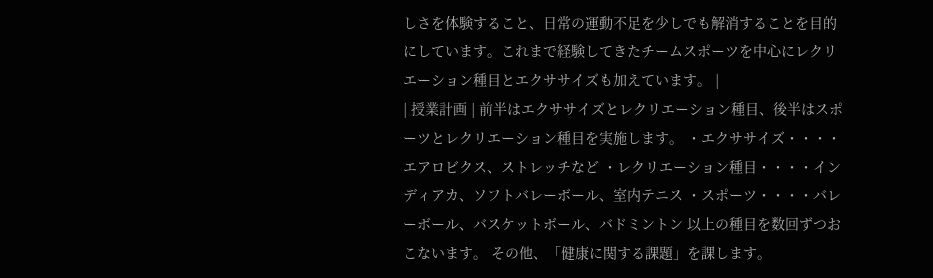しさを体験すること、日常の運動不足を少しでも解消することを目的にしています。これまで経験してきたチームスポーツを中心にレクリエーション種目とエクササイズも加えています。 |
| 授業計画 | 前半はエクササイズとレクリエーション種目、後半はスポーツとレクリエーション種目を実施します。 ・エクササイズ・・・・エアロビクス、ストレッチなど ・レクリエーション種目・・・・インディアカ、ソフトバレーボール、室内テニス ・スポーツ・・・・バレーボール、バスケットボール、バドミントン 以上の種目を数回ずつおこないます。 その他、「健康に関する課題」を課します。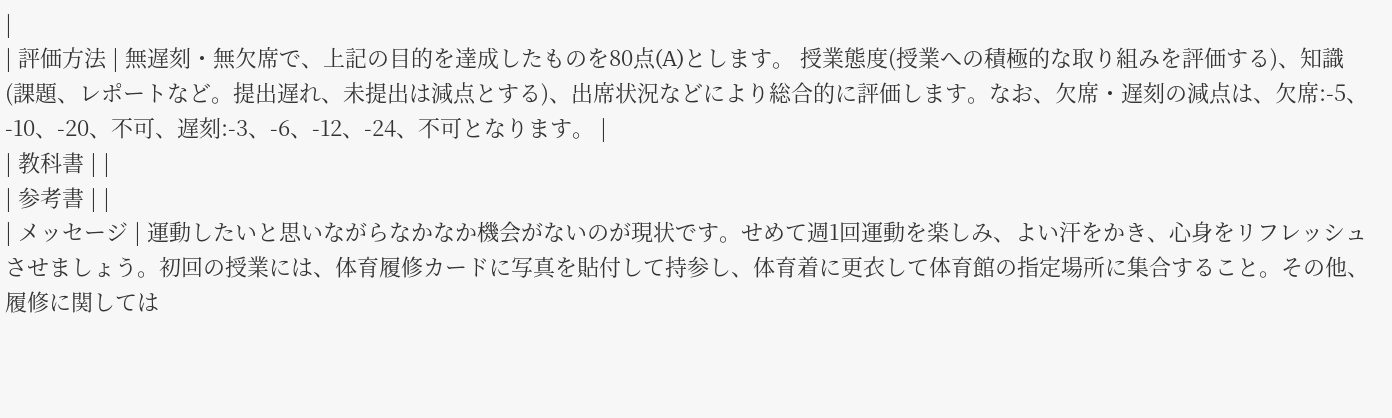|
| 評価方法 | 無遅刻・無欠席で、上記の目的を達成したものを80点(A)とします。 授業態度(授業への積極的な取り組みを評価する)、知識(課題、レポートなど。提出遅れ、未提出は減点とする)、出席状況などにより総合的に評価します。なお、欠席・遅刻の減点は、欠席:-5、-10、-20、不可、遅刻:-3、-6、-12、-24、不可となります。 |
| 教科書 | |
| 参考書 | |
| メッセージ | 運動したいと思いながらなかなか機会がないのが現状です。せめて週1回運動を楽しみ、よい汗をかき、心身をリフレッシュさせましょう。初回の授業には、体育履修カードに写真を貼付して持参し、体育着に更衣して体育館の指定場所に集合すること。その他、履修に関しては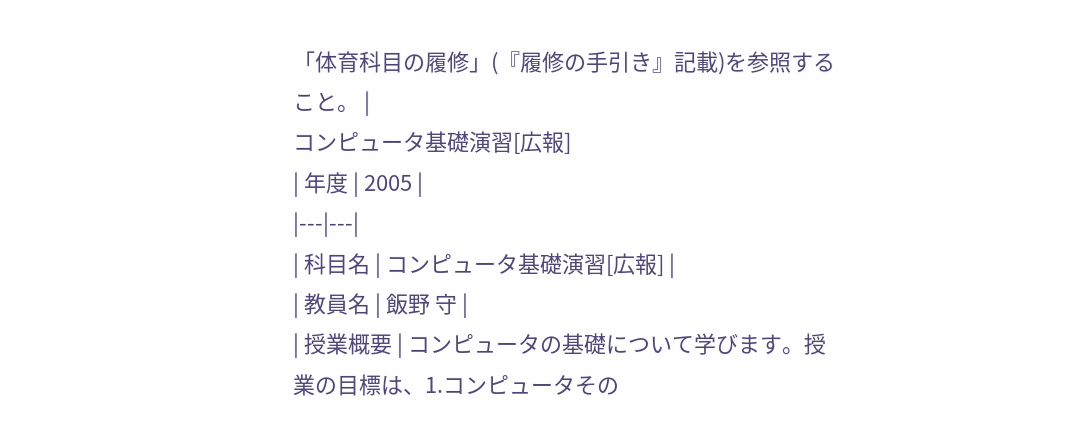「体育科目の履修」(『履修の手引き』記載)を参照すること。 |
コンピュータ基礎演習[広報]
| 年度 | 2005 |
|---|---|
| 科目名 | コンピュータ基礎演習[広報] |
| 教員名 | 飯野 守 |
| 授業概要 | コンピュータの基礎について学びます。授業の目標は、1.コンピュータその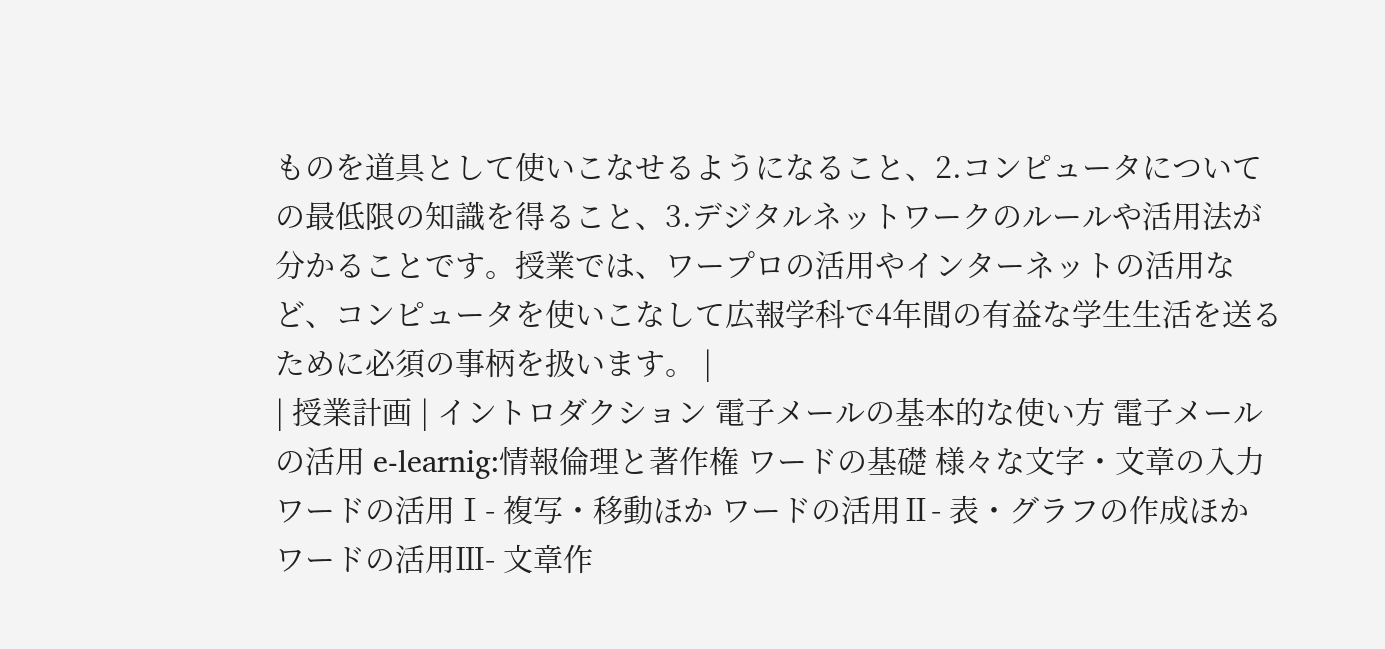ものを道具として使いこなせるようになること、2.コンピュータについての最低限の知識を得ること、3.デジタルネットワークのルールや活用法が分かることです。授業では、ワープロの活用やインターネットの活用など、コンピュータを使いこなして広報学科で4年間の有益な学生生活を送るために必須の事柄を扱います。 |
| 授業計画 | イントロダクション 電子メールの基本的な使い方 電子メールの活用 e-learnig:情報倫理と著作権 ワードの基礎 様々な文字・文章の入力 ワードの活用Ⅰ- 複写・移動ほか ワードの活用Ⅱ- 表・グラフの作成ほか ワードの活用Ⅲ- 文章作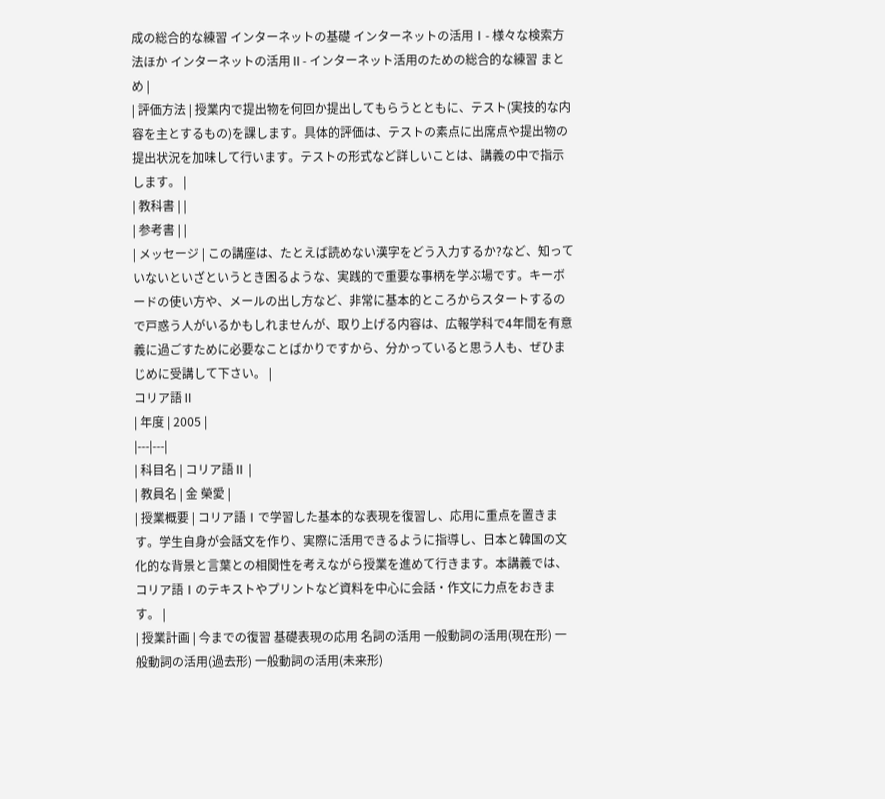成の総合的な練習 インターネットの基礎 インターネットの活用Ⅰ- 様々な検索方法ほか インターネットの活用Ⅱ- インターネット活用のための総合的な練習 まとめ |
| 評価方法 | 授業内で提出物を何回か提出してもらうとともに、テスト(実技的な内容を主とするもの)を課します。具体的評価は、テストの素点に出席点や提出物の提出状況を加味して行います。テストの形式など詳しいことは、講義の中で指示します。 |
| 教科書 | |
| 参考書 | |
| メッセージ | この講座は、たとえば読めない漢字をどう入力するか?など、知っていないといざというとき困るような、実践的で重要な事柄を学ぶ場です。キーボードの使い方や、メールの出し方など、非常に基本的ところからスタートするので戸惑う人がいるかもしれませんが、取り上げる内容は、広報学科で4年間を有意義に過ごすために必要なことばかりですから、分かっていると思う人も、ぜひまじめに受講して下さい。 |
コリア語Ⅱ
| 年度 | 2005 |
|---|---|
| 科目名 | コリア語Ⅱ |
| 教員名 | 金 榮愛 |
| 授業概要 | コリア語Ⅰで学習した基本的な表現を復習し、応用に重点を置きます。学生自身が会話文を作り、実際に活用できるように指導し、日本と韓国の文化的な背景と言葉との相関性を考えながら授業を進めて行きます。本講義では、コリア語Ⅰのテキストやプリントなど資料を中心に会話・作文に力点をおきます。 |
| 授業計画 | 今までの復習 基礎表現の応用 名詞の活用 一般動詞の活用(現在形) 一般動詞の活用(過去形) 一般動詞の活用(未来形)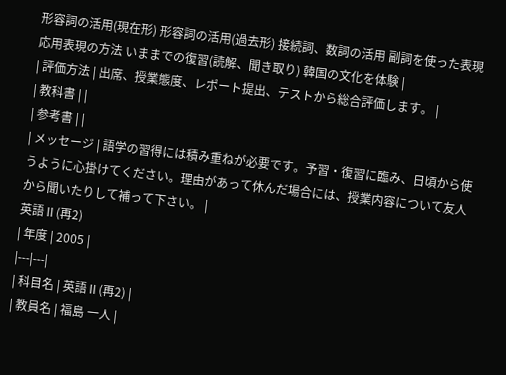形容詞の活用(現在形) 形容詞の活用(過去形) 接続詞、数詞の活用 副詞を使った表現 応用表現の方法 いままでの復習(読解、聞き取り) 韓国の文化を体験 |
| 評価方法 | 出席、授業態度、レポート提出、テストから総合評価します。 |
| 教科書 | |
| 参考書 | |
| メッセージ | 語学の習得には積み重ねが必要です。予習・復習に臨み、日頃から使うように心掛けてください。理由があって休んだ場合には、授業内容について友人から聞いたりして補って下さい。 |
英語Ⅱ(再2)
| 年度 | 2005 |
|---|---|
| 科目名 | 英語Ⅱ(再2) |
| 教員名 | 福島 一人 |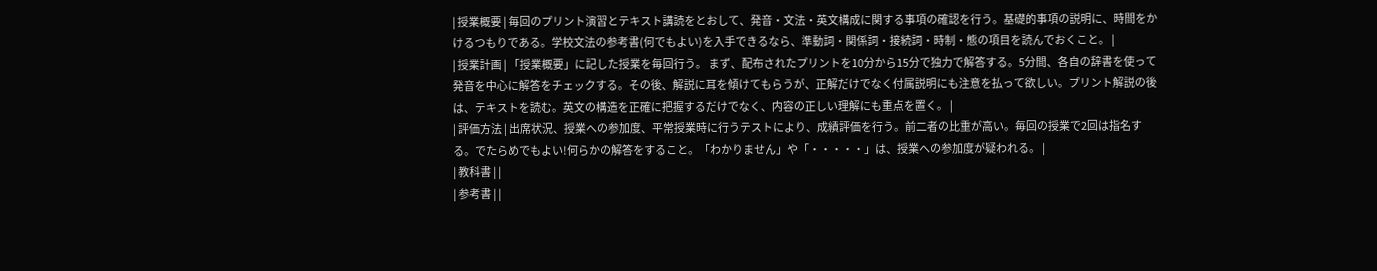| 授業概要 | 毎回のプリント演習とテキスト講読をとおして、発音・文法・英文構成に関する事項の確認を行う。基礎的事項の説明に、時間をかけるつもりである。学校文法の参考書(何でもよい)を入手できるなら、準動詞・関係詞・接続詞・時制・態の項目を読んでおくこと。 |
| 授業計画 | 「授業概要」に記した授業を毎回行う。 まず、配布されたプリントを10分から15分で独力で解答する。5分間、各自の辞書を使って発音を中心に解答をチェックする。その後、解説に耳を傾けてもらうが、正解だけでなく付属説明にも注意を払って欲しい。プリント解説の後は、テキストを読む。英文の構造を正確に把握するだけでなく、内容の正しい理解にも重点を置く。 |
| 評価方法 | 出席状況、授業への参加度、平常授業時に行うテストにより、成績評価を行う。前二者の比重が高い。毎回の授業で2回は指名する。でたらめでもよい!何らかの解答をすること。「わかりません」や「・・・・・」は、授業への参加度が疑われる。 |
| 教科書 | |
| 参考書 | |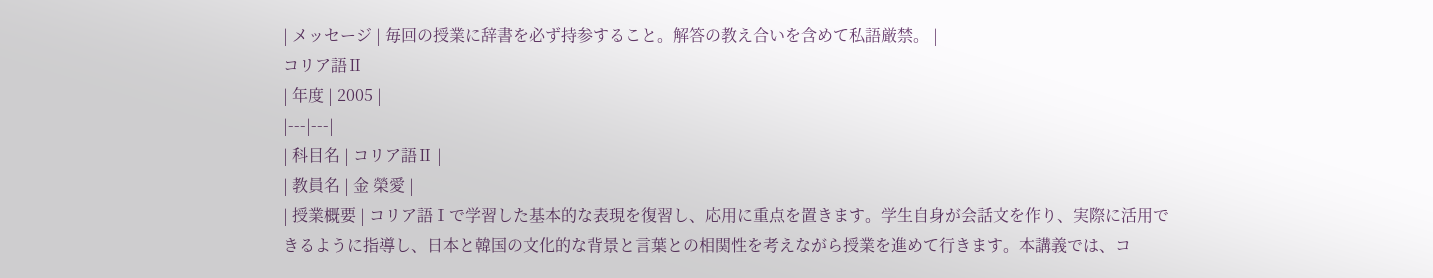| メッセージ | 毎回の授業に辞書を必ず持参すること。解答の教え合いを含めて私語厳禁。 |
コリア語Ⅱ
| 年度 | 2005 |
|---|---|
| 科目名 | コリア語Ⅱ |
| 教員名 | 金 榮愛 |
| 授業概要 | コリア語Ⅰで学習した基本的な表現を復習し、応用に重点を置きます。学生自身が会話文を作り、実際に活用できるように指導し、日本と韓国の文化的な背景と言葉との相関性を考えながら授業を進めて行きます。本講義では、コ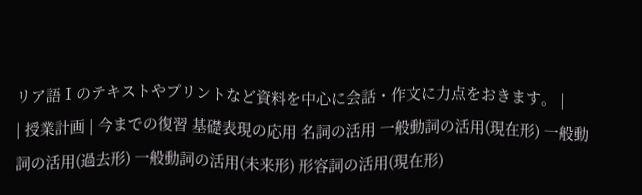リア語Ⅰのテキストやプリントなど資料を中心に会話・作文に力点をおきます。 |
| 授業計画 | 今までの復習 基礎表現の応用 名詞の活用 一般動詞の活用(現在形) 一般動詞の活用(過去形) 一般動詞の活用(未来形) 形容詞の活用(現在形)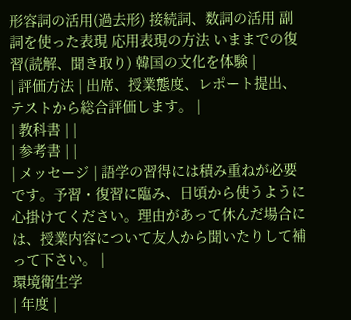形容詞の活用(過去形) 接続詞、数詞の活用 副詞を使った表現 応用表現の方法 いままでの復習(読解、聞き取り) 韓国の文化を体験 |
| 評価方法 | 出席、授業態度、レポート提出、テストから総合評価します。 |
| 教科書 | |
| 参考書 | |
| メッセージ | 語学の習得には積み重ねが必要です。予習・復習に臨み、日頃から使うように心掛けてください。理由があって休んだ場合には、授業内容について友人から聞いたりして補って下さい。 |
環境衛生学
| 年度 |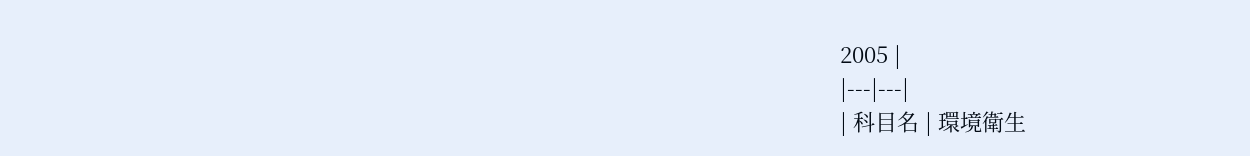2005 |
|---|---|
| 科目名 | 環境衛生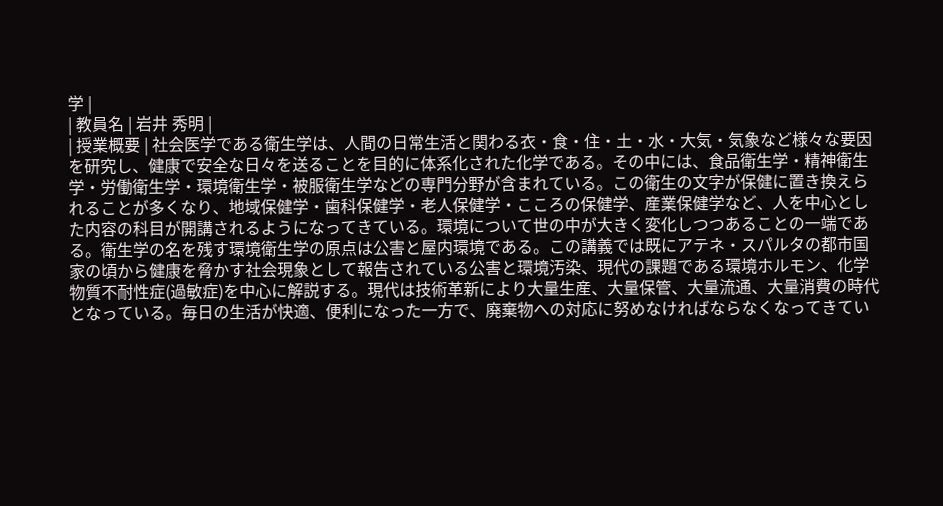学 |
| 教員名 | 岩井 秀明 |
| 授業概要 | 社会医学である衛生学は、人間の日常生活と関わる衣・食・住・土・水・大気・気象など様々な要因を研究し、健康で安全な日々を送ることを目的に体系化された化学である。その中には、食品衛生学・精神衛生学・労働衛生学・環境衛生学・被服衛生学などの専門分野が含まれている。この衛生の文字が保健に置き換えられることが多くなり、地域保健学・歯科保健学・老人保健学・こころの保健学、産業保健学など、人を中心とした内容の科目が開講されるようになってきている。環境について世の中が大きく変化しつつあることの一端である。衛生学の名を残す環境衛生学の原点は公害と屋内環境である。この講義では既にアテネ・スパルタの都市国家の頃から健康を脅かす社会現象として報告されている公害と環境汚染、現代の課題である環境ホルモン、化学物質不耐性症(過敏症)を中心に解説する。現代は技術革新により大量生産、大量保管、大量流通、大量消費の時代となっている。毎日の生活が快適、便利になった一方で、廃棄物への対応に努めなければならなくなってきてい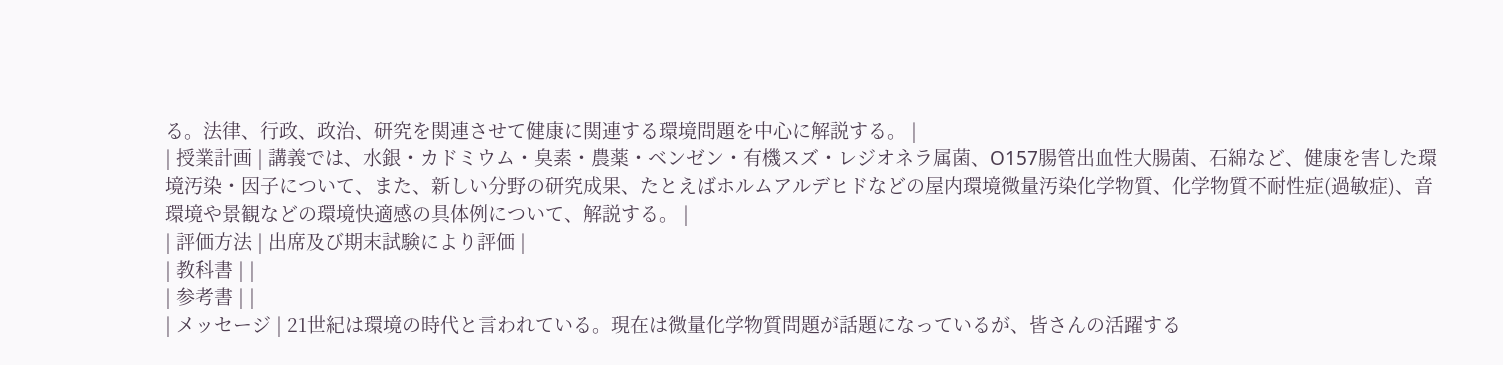る。法律、行政、政治、研究を関連させて健康に関連する環境問題を中心に解説する。 |
| 授業計画 | 講義では、水銀・カドミウム・臭素・農薬・ベンゼン・有機スズ・レジオネラ属菌、O157腸管出血性大腸菌、石綿など、健康を害した環境汚染・因子について、また、新しい分野の研究成果、たとえばホルムアルデヒドなどの屋内環境微量汚染化学物質、化学物質不耐性症(過敏症)、音環境や景観などの環境快適感の具体例について、解説する。 |
| 評価方法 | 出席及び期末試験により評価 |
| 教科書 | |
| 参考書 | |
| メッセージ | 21世紀は環境の時代と言われている。現在は微量化学物質問題が話題になっているが、皆さんの活躍する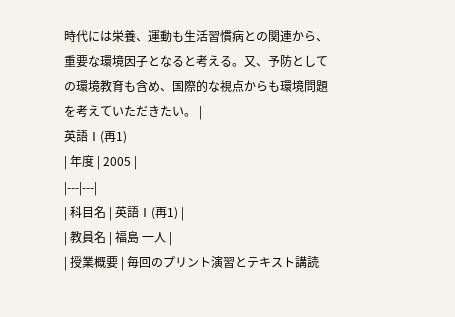時代には栄養、運動も生活習慣病との関連から、重要な環境因子となると考える。又、予防としての環境教育も含め、国際的な視点からも環境問題を考えていただきたい。 |
英語Ⅰ(再1)
| 年度 | 2005 |
|---|---|
| 科目名 | 英語Ⅰ(再1) |
| 教員名 | 福島 一人 |
| 授業概要 | 毎回のプリント演習とテキスト講読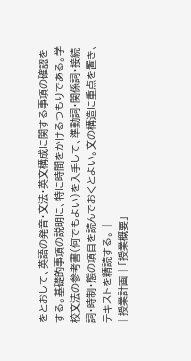をとおして、英語の発音・文法・英文構成に関する事項の確認をする。基礎的事項の説明に、特に時間をかけるつもりである。学校文法の参考書(何でもよい)を入手して、準動詞・関係詞・接続詞・時制・態の項目を読んでおくとよい。文の構造に重点を置き、テキストを精読する。 |
| 授業計画 | 「授業概要」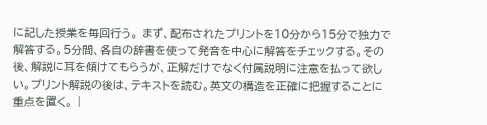に記した授業を毎回行う。 まず、配布されたプリントを10分から15分で独力で解答する。5分間、各自の辞書を使って発音を中心に解答をチェックする。その後、解説に耳を傾けてもらうが、正解だけでなく付属説明に注意を払って欲しい。プリント解説の後は、テキストを読む。英文の構造を正確に把握することに重点を置く。 |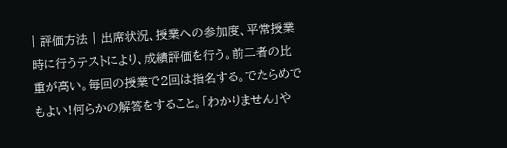| 評価方法 | 出席状況、授業への参加度、平常授業時に行うテストにより、成績評価を行う。前二者の比重が高い。毎回の授業で2回は指名する。でたらめでもよい!何らかの解答をすること。「わかりません」や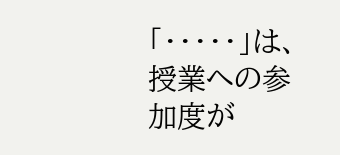「・・・・・」は、授業への参加度が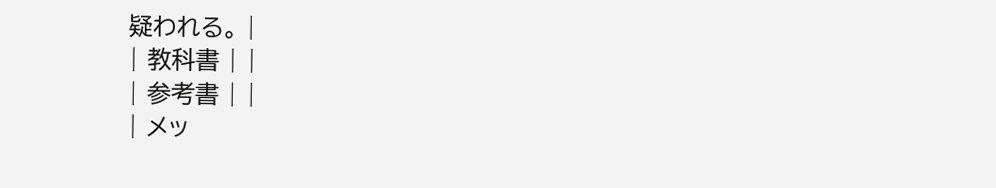疑われる。 |
| 教科書 | |
| 参考書 | |
| メッ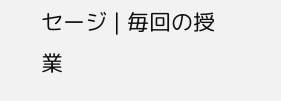セージ | 毎回の授業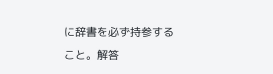に辞書を必ず持参すること。解答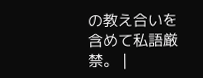の教え合いを含めて私語厳禁。 |